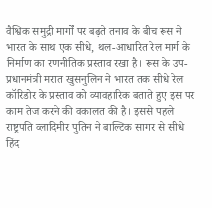वैश्विक समुद्री मार्गों पर बढ़ते तनाव के बीच रूस ने भारत के साथ एक सीधे, थल-आधारित रेल मार्ग के निर्माण का रणनीतिक प्रस्ताव रखा है। रूस के उप-प्रधानमंत्री मरात खुसनुलिन ने भारत तक सीधे रेल कॉरिडोर के प्रस्ताव को व्यावहारिक बताते हुए इस पर काम तेज करने की वकालत की है। इससे पहले राष्ट्रपति व्लादिमीर पुतिन ने बाल्टिक सागर से सीधे हिंद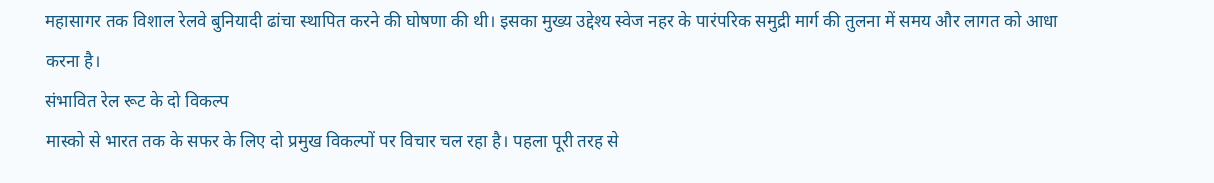महासागर तक विशाल रेलवे बुनियादी ढांचा स्थापित करने की घोषणा की थी। इसका मुख्य उद्देश्य स्वेज नहर के पारंपरिक समुद्री मार्ग की तुलना में समय और लागत को आधा करना है।
संभावित रेल रूट के दो विकल्प
मास्को से भारत तक के सफर के लिए दो प्रमुख विकल्पों पर विचार चल रहा है। पहला पूरी तरह से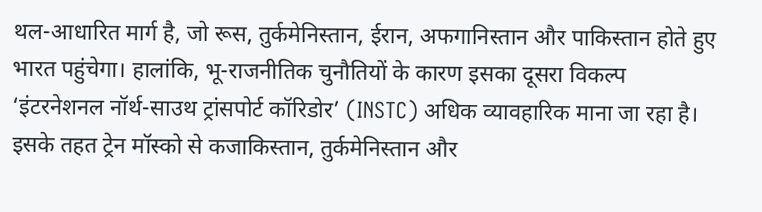थल-आधारित मार्ग है, जो रूस, तुर्कमेनिस्तान, ईरान, अफगानिस्तान और पाकिस्तान होते हुए भारत पहुंचेगा। हालांकि, भू-राजनीतिक चुनौतियों के कारण इसका दूसरा विकल्प ‘इंटरनेशनल नॉर्थ-साउथ ट्रांसपोर्ट कॉरिडोर’ (INSTC) अधिक व्यावहारिक माना जा रहा है। इसके तहत ट्रेन मॉस्को से कजाकिस्तान, तुर्कमेनिस्तान और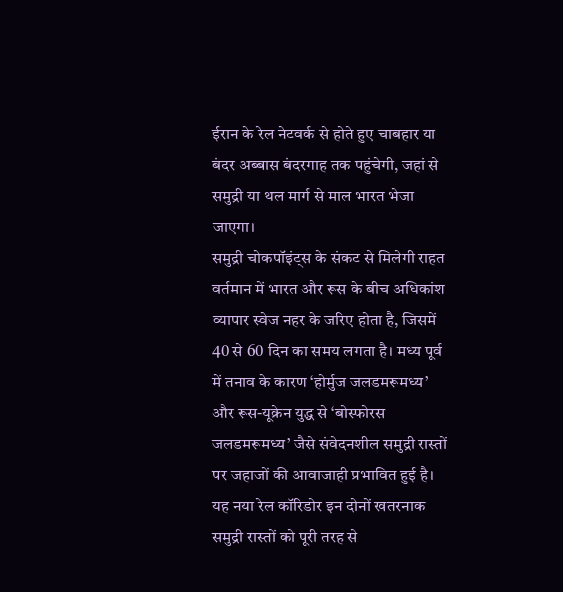ईरान के रेल नेटवर्क से होते हुए चाबहार या बंदर अब्बास बंदरगाह तक पहुंचेगी, जहां से समुद्री या थल मार्ग से माल भारत भेजा जाएगा।
समुद्री चोकपॉइंट्स के संकट से मिलेगी राहत
वर्तमान में भारत और रूस के बीच अधिकांश व्यापार स्वेज नहर के जरिए होता है, जिसमें 40 से 60 दिन का समय लगता है। मध्य पूर्व में तनाव के कारण ‘होर्मुज जलडमरूमध्य’ और रूस-यूक्रेन युद्ध से ‘बोस्फोरस जलडमरूमध्य’ जैसे संवेदनशील समुद्री रास्तों पर जहाजों की आवाजाही प्रभावित हुई है। यह नया रेल कॉरिडोर इन दोनों खतरनाक समुद्री रास्तों को पूरी तरह से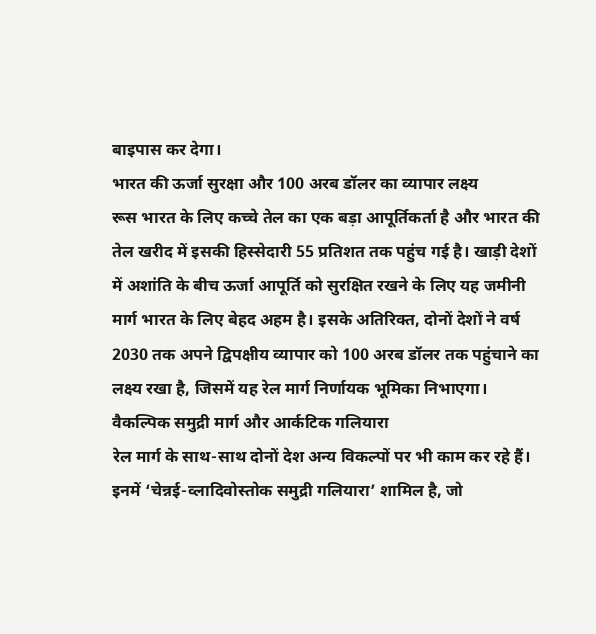बाइपास कर देगा।
भारत की ऊर्जा सुरक्षा और 100 अरब डॉलर का व्यापार लक्ष्य
रूस भारत के लिए कच्चे तेल का एक बड़ा आपूर्तिकर्ता है और भारत की तेल खरीद में इसकी हिस्सेदारी 55 प्रतिशत तक पहुंच गई है। खाड़ी देशों में अशांति के बीच ऊर्जा आपूर्ति को सुरक्षित रखने के लिए यह जमीनी मार्ग भारत के लिए बेहद अहम है। इसके अतिरिक्त, दोनों देशों ने वर्ष 2030 तक अपने द्विपक्षीय व्यापार को 100 अरब डॉलर तक पहुंचाने का लक्ष्य रखा है, जिसमें यह रेल मार्ग निर्णायक भूमिका निभाएगा।
वैकल्पिक समुद्री मार्ग और आर्कटिक गलियारा
रेल मार्ग के साथ-साथ दोनों देश अन्य विकल्पों पर भी काम कर रहे हैं। इनमें ‘चेन्नई-व्लादिवोस्तोक समुद्री गलियारा’ शामिल है, जो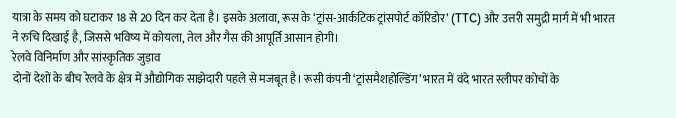यात्रा के समय को घटाकर 18 से 20 दिन कर देता है। इसके अलावा, रूस के ‘ट्रांस-आर्कटिक ट्रांसपोर्ट कॉरिडोर’ (TTC) और उत्तरी समुद्री मार्ग में भी भारत ने रुचि दिखाई है, जिससे भविष्य में कोयला, तेल और गैस की आपूर्ति आसान होगी।
रेलवे विनिर्माण और सांस्कृतिक जुड़ाव
दोनों देशों के बीच रेलवे के क्षेत्र में औद्योगिक साझेदारी पहले से मजबूत है। रूसी कंपनी ‘ट्रांसमैशहोल्डिंग’ भारत में वंदे भारत स्लीपर कोचों के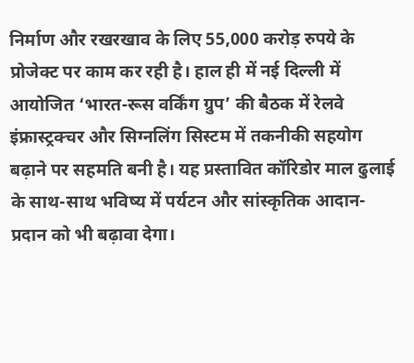निर्माण और रखरखाव के लिए 55,000 करोड़ रुपये के प्रोजेक्ट पर काम कर रही है। हाल ही में नई दिल्ली में आयोजित ‘भारत-रूस वर्किंग ग्रुप’ की बैठक में रेलवे इंफ्रास्ट्रक्चर और सिग्नलिंग सिस्टम में तकनीकी सहयोग बढ़ाने पर सहमति बनी है। यह प्रस्तावित कॉरिडोर माल ढुलाई के साथ-साथ भविष्य में पर्यटन और सांस्कृतिक आदान-प्रदान को भी बढ़ावा देगा।